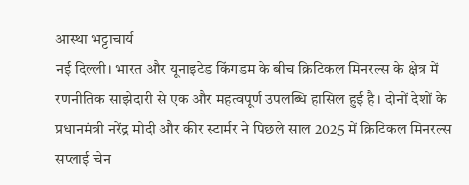आस्था भट्टाचार्य
नई दिल्ली। भारत और यूनाइटेड किंगडम के बीच क्रिटिकल मिनरल्स के क्षेत्र में रणनीतिक साझेदारी से एक और महत्वपूर्ण उपलब्धि हासिल हुई है। दोनों देशों के प्रधानमंत्री नरेंद्र मोदी और कीर स्टार्मर ने पिछले साल 2025 में क्रिटिकल मिनरल्स सप्लाई चेन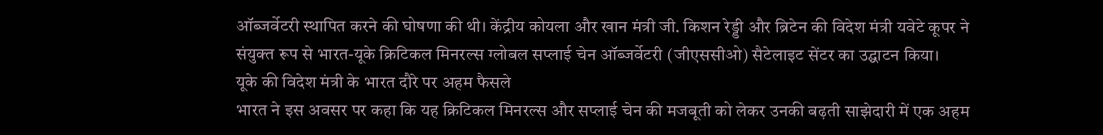ऑब्जर्वेटरी स्थापित करने की घोषणा की थी। केंद्रीय कोयला और खान मंत्री जी. किशन रेड्डी और ब्रिटेन की विदेश मंत्री यवेटे कूपर ने संयुक्त रूप से भारत-यूके क्रिटिकल मिनरल्स ग्लोबल सप्लाई चेन ऑब्जर्वेटरी (जीएससीओ) सैटेलाइट सेंटर का उद्घाटन किया।
यूके की विदेश मंत्री के भारत दौरे पर अहम फैसले
भारत ने इस अवसर पर कहा कि यह क्रिटिकल मिनरल्स और सप्लाई चेन की मजबूती को लेकर उनकी बढ़ती साझेदारी में एक अहम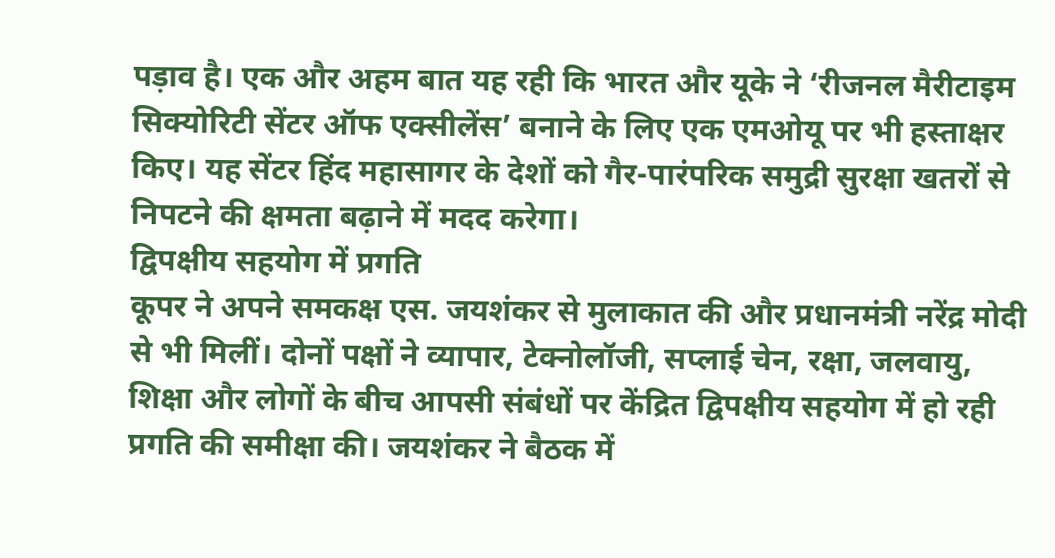पड़ाव है। एक और अहम बात यह रही कि भारत और यूके ने ‘रीजनल मैरीटाइम सिक्योरिटी सेंटर ऑफ एक्सीलेंस’ बनाने के लिए एक एमओयू पर भी हस्ताक्षर किए। यह सेंटर हिंद महासागर के देशों को गैर-पारंपरिक समुद्री सुरक्षा खतरों से निपटने की क्षमता बढ़ाने में मदद करेगा।
द्विपक्षीय सहयोग में प्रगति
कूपर ने अपने समकक्ष एस. जयशंकर से मुलाकात की और प्रधानमंत्री नरेंद्र मोदी से भी मिलीं। दोनों पक्षों ने व्यापार, टेक्नोलॉजी, सप्लाई चेन, रक्षा, जलवायु, शिक्षा और लोगों के बीच आपसी संबंधों पर केंद्रित द्विपक्षीय सहयोग में हो रही प्रगति की समीक्षा की। जयशंकर ने बैठक में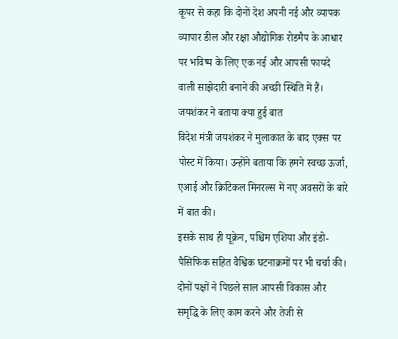कूपर से कहा कि दोनों देश अपनी नई और व्यापक व्यापार डील और रक्षा औद्योगिक रोडमैप के आधार पर भविष्य के लिए एक नई और आपसी फायदे वाली साझेदारी बनाने की अच्छी स्थिति में हैं।
जयशंकर ने बताया क्या हुई बात
विदेश मंत्री जयशंकर ने मुलाकात के बाद एक्स पर पोस्ट में किया। उन्होंने बताया कि हमने स्वच्छ ऊर्जा, एआई और क्रिटिकल मिनरल्स में नए अवसरों के बारे में बात की।
इसके साथ ही यूक्रेन, पश्चिम एशिया और इंडो-पैसिफिक सहित वैश्विक घटनाक्रमों पर भी चर्चा की। दोनों पक्षों ने पिछले साल आपसी विकास और समृद्धि के लिए काम करने और तेजी से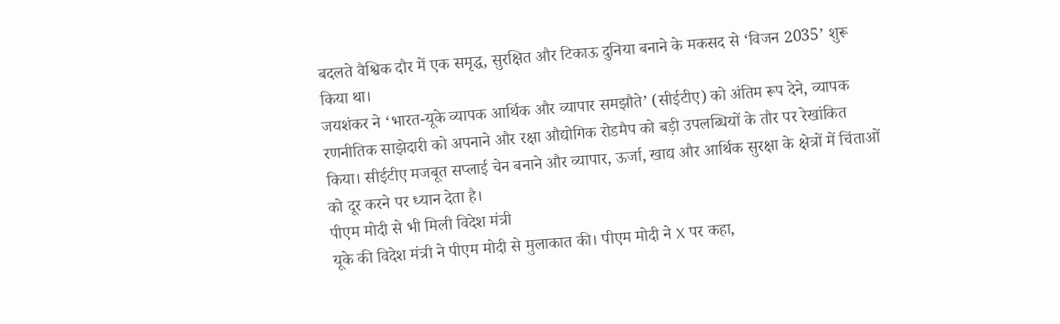बदलते वैश्विक दौर में एक समृद्ध, सुरक्षित और टिकाऊ दुनिया बनाने के मकसद से ‘विजन 2035’ शुरू किया था।
जयशंकर ने ‘भारत-यूके व्यापक आर्थिक और व्यापार समझौते’ (सीईटीए) को अंतिम रूप देने, व्यापक रणनीतिक साझेदारी को अपनाने और रक्षा औद्योगिक रोडमैप को बड़ी उपलब्धियों के तौर पर रेखांकित किया। सीईटीए मजबूत सप्लाई चेन बनाने और व्यापार, ऊर्जा, खाद्य और आर्थिक सुरक्षा के क्षेत्रों में चिंताओं को दूर करने पर ध्यान देता है।
पीएम मोदी से भी मिली विदेश मंत्री
यूके की विदेश मंत्री ने पीएम मोदी से मुलाकात की। पीएम मोदी ने X पर कहा,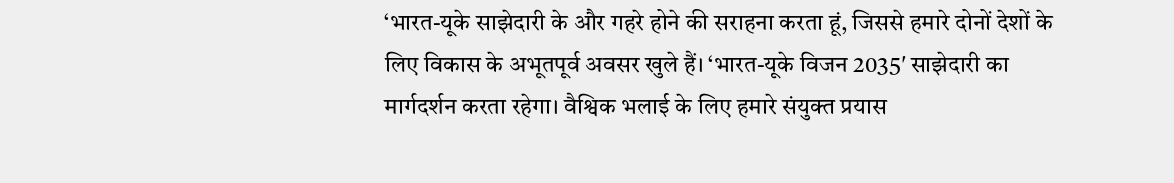‘भारत-यूके साझेदारी के और गहरे होने की सराहना करता हूं, जिससे हमारे दोनों देशों के लिए विकास के अभूतपूर्व अवसर खुले हैं। ‘भारत-यूके विजन 2035′ साझेदारी का मार्गदर्शन करता रहेगा। वैश्विक भलाई के लिए हमारे संयुक्त प्रयास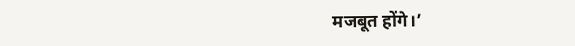मजबूत होंगे।’